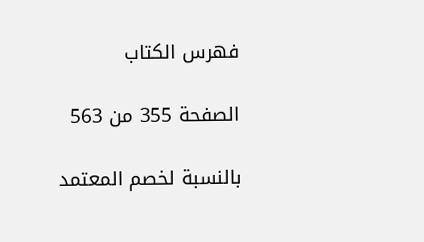فهرس الكتاب

الصفحة 355 من 563

بالنسبة لخصم المعتمد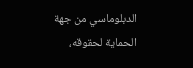الدبلوماسي من جهة الحماية لحقوقه،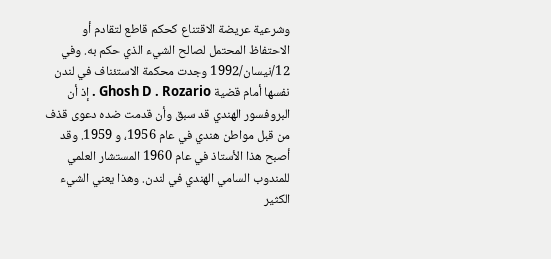وشرعية عريضة الاقتناع كحکم قاطع لتقادم أو الاحتفاظ المحتمل لصالح الشيء الذي حكم به. وفي 12/نيسان/1992 وجدت محكمة الاستئناف في لندن نفسها أمام قضية Ghosh D . Rozario . إذ أن البروفسور الهندي قد سبق وأن قدمت ضده دعوى قذف من قبل مواطن هندي في عام 1956، و 1959. وقد أصبح هذا الأستاذ في عام 1960 المستشار العلمي للمندوب السامي الهندي في لندن. وهذا يعني الشيء الكثير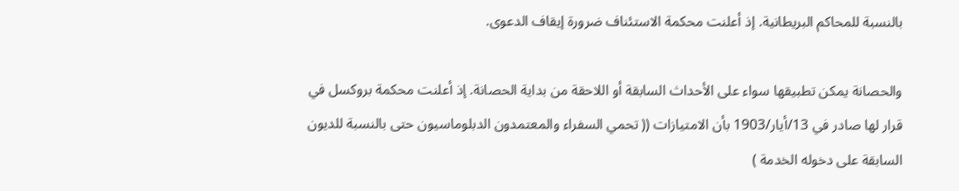بالنسبة للمحاكم البريطانية. إذ أعلنت محكمة الاستئناف ضرورة إيقاف الدعوى.

والحصانة يمكن تطبيقها سواء على الأحداث السابقة أو اللاحقة من بداية الحصانة. إذ أعلنت محكمة بروکسل في قرار لها صادر في 13/أيار/1903 بأن الامتيازات (( تحمي السفراء والمعتمدون الدبلوماسيون حتى بالنسبة للديون السابقة على دخوله الخدمة )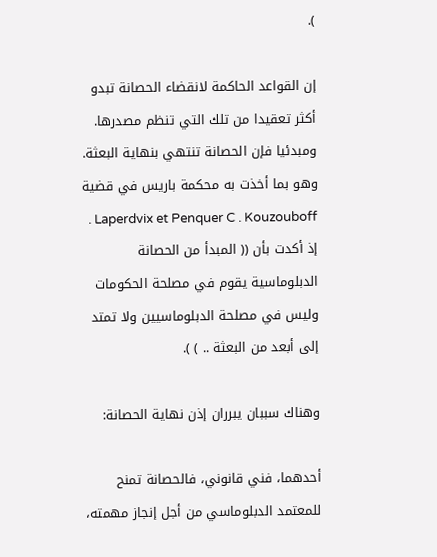).

إن القواعد الحاكمة لانقضاء الحصانة تبدو أكثر تعقيدا من تلك التي تنظم مصدرها. ومبدئيا فإن الحصانة تنتهي بنهاية البعثة. وهو بما أخذت به محكمة باريس في قضية Laperdvix et Penquer C . Kouzouboff . إذ أكدت بأن (( المبدأ من الحصانة الدبلوماسية يقوم في مصلحة الحكومات وليس في مصلحة الدبلوماسيين ولا تمتد إلى أبعد من البعثة .. ) ).

وهناك سببان يبرران إذن نهاية الحصانة:

أحدهما، فني قانوني، فالحصانة تمنح للمعتمد الدبلوماسي من أجل إنجاز مهمته،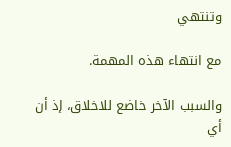وتنتهي

مع انتهاء هذه المهمة.

والسبب الآخر خاضع للاخلاق، إذ أن أي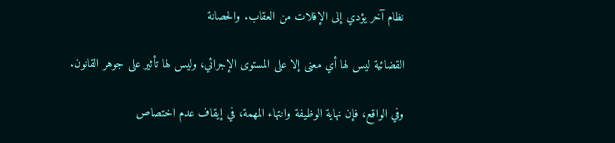نظام آخر يؤدي إلى الإفلات من العقاب. والحصانة

القضائية ليس لها أي معنى إلا على المستوى الإجرائي، وليس لها تأثير على جوهر القانون.

وفي الواقع، فإن نهاية الوظيفة وانتهاء المهمة، في إيقاف عدم اختصاص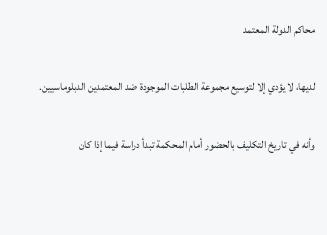محاكم الدولة المعتمد

لديها، لا يؤدي إلا لتوسيع مجموعة الطلبات الموجودة ضد المعتمدين الدبلوماسيين.

وأنه في تاريخ التكليف بالحضور أمام المحكمة تبدأ دراسة فيما إذا كان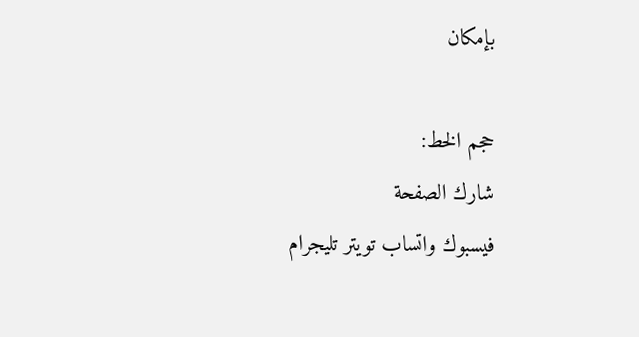بإمكان

حجم الخط:
شارك الصفحة
فيسبوك واتساب تويتر تليجرام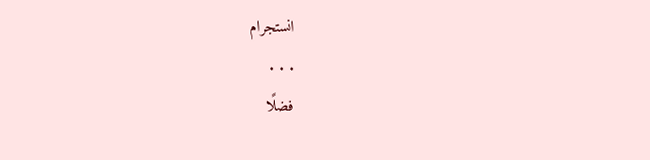انستجرام
. . .
فضلًا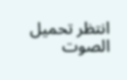انتظر تحميل الصوت